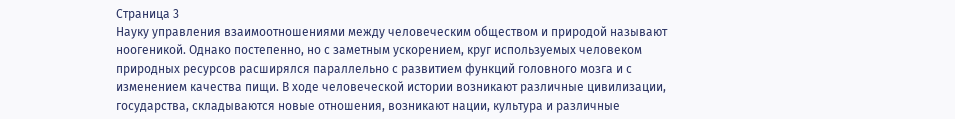Cтраница 3
Науку управления взаимоотношениями между человеческим обществом и природой называют ноогеникой. Однако постепенно, но с заметным ускорением, круг используемых человеком природных ресурсов расширялся параллельно с развитием функций головного мозга и с изменением качества пищи. В ходе человеческой истории возникают различные цивилизации, государства, складываются новые отношения, возникают нации, культура и различные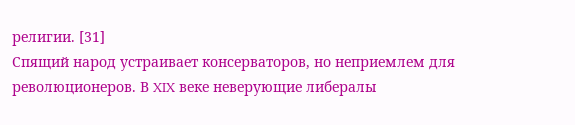религии. [31]
Спящий народ устраивает консерваторов, но неприемлем для революционеров. В XIX веке неверующие либералы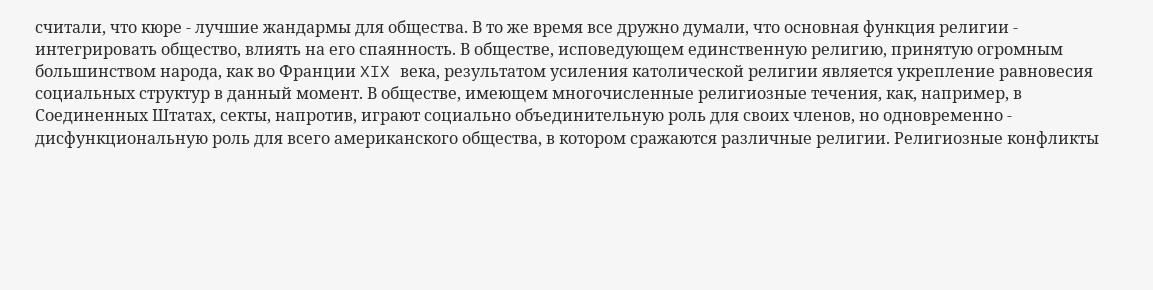считали, что кюре - лучшие жандармы для общества. В то же время все дружно думали, что основная функция религии - интегрировать общество, влиять на его спаянность. В обществе, исповедующем единственную религию, принятую огромным большинством народа, как во Франции XIX века, результатом усиления католической религии является укрепление равновесия социальных структур в данный момент. В обществе, имеющем многочисленные религиозные течения, как, например, в Соединенных Штатах, секты, напротив, играют социально объединительную роль для своих членов, но одновременно - дисфункциональную роль для всего американского общества, в котором сражаются различные религии. Религиозные конфликты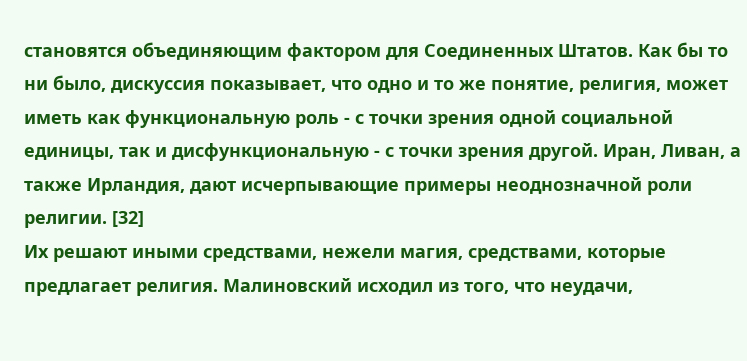становятся объединяющим фактором для Соединенных Штатов. Как бы то ни было, дискуссия показывает, что одно и то же понятие, религия, может иметь как функциональную роль - с точки зрения одной социальной единицы, так и дисфункциональную - с точки зрения другой. Иран, Ливан, а также Ирландия, дают исчерпывающие примеры неоднозначной роли религии. [32]
Их решают иными средствами, нежели магия, средствами, которые предлагает религия. Малиновский исходил из того, что неудачи,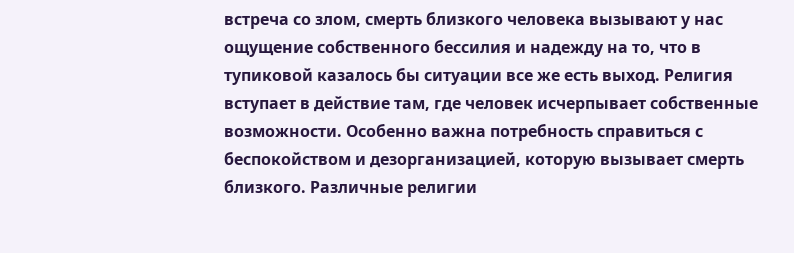встреча со злом, смерть близкого человека вызывают у нас ощущение собственного бессилия и надежду на то, что в тупиковой казалось бы ситуации все же есть выход. Религия вступает в действие там, где человек исчерпывает собственные возможности. Особенно важна потребность справиться с беспокойством и дезорганизацией, которую вызывает смерть близкого. Различные религии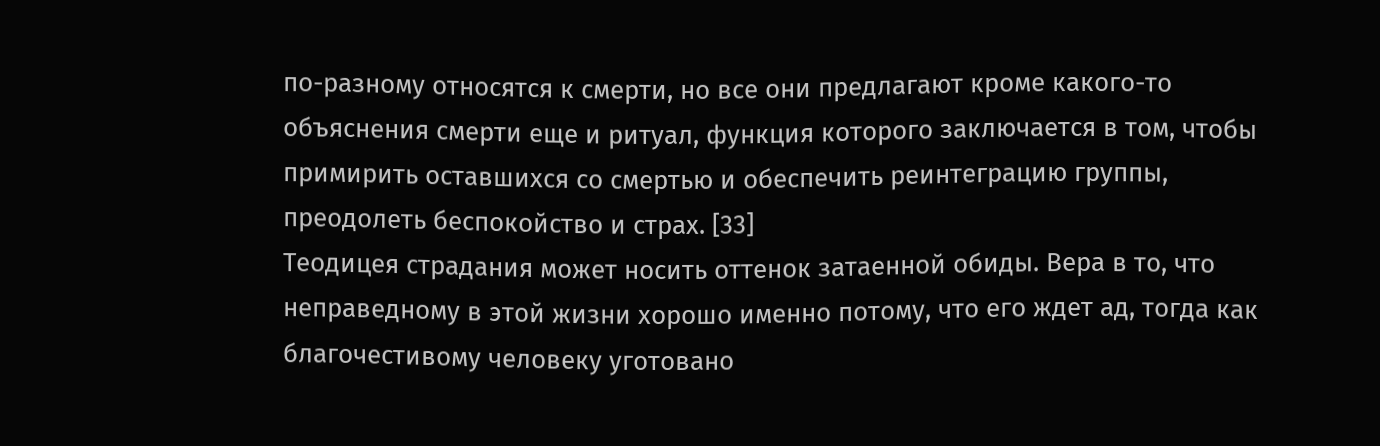по-разному относятся к смерти, но все они предлагают кроме какого-то объяснения смерти еще и ритуал, функция которого заключается в том, чтобы примирить оставшихся со смертью и обеспечить реинтеграцию группы, преодолеть беспокойство и страх. [33]
Теодицея страдания может носить оттенок затаенной обиды. Вера в то, что неправедному в этой жизни хорошо именно потому, что его ждет ад, тогда как благочестивому человеку уготовано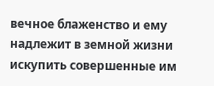вечное блаженство и ему надлежит в земной жизни искупить совершенные им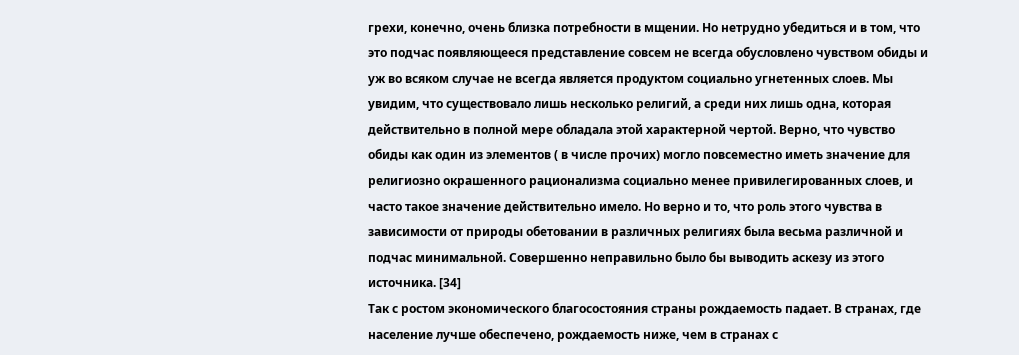грехи, конечно, очень близка потребности в мщении. Но нетрудно убедиться и в том, что это подчас появляющееся представление совсем не всегда обусловлено чувством обиды и уж во всяком случае не всегда является продуктом социально угнетенных слоев. Мы увидим, что существовало лишь несколько религий, а среди них лишь одна, которая действительно в полной мере обладала этой характерной чертой. Верно, что чувство обиды как один из элементов ( в числе прочих) могло повсеместно иметь значение для религиозно окрашенного рационализма социально менее привилегированных слоев, и часто такое значение действительно имело. Но верно и то, что роль этого чувства в зависимости от природы обетовании в различных религиях была весьма различной и подчас минимальной. Совершенно неправильно было бы выводить аскезу из этого источника. [34]
Так с ростом экономического благосостояния страны рождаемость падает. В странах, где население лучше обеспечено, рождаемость ниже, чем в странах с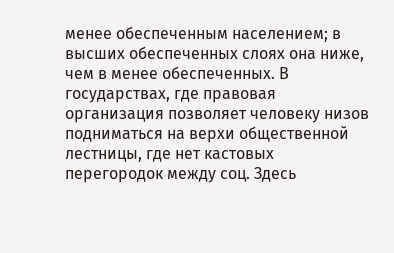менее обеспеченным населением; в высших обеспеченных слоях она ниже, чем в менее обеспеченных. В государствах, где правовая организация позволяет человеку низов подниматься на верхи общественной лестницы, где нет кастовых перегородок между соц. Здесь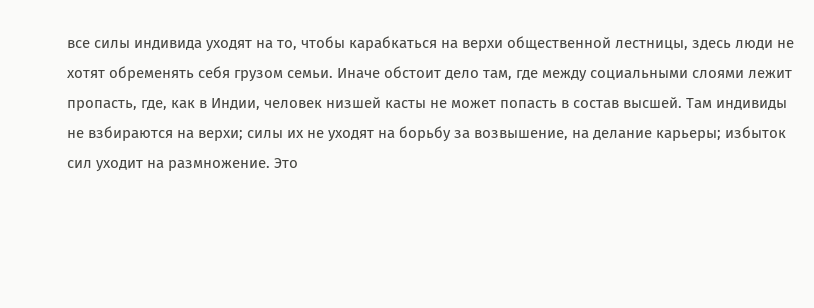все силы индивида уходят на то, чтобы карабкаться на верхи общественной лестницы, здесь люди не хотят обременять себя грузом семьи. Иначе обстоит дело там, где между социальными слоями лежит пропасть, где, как в Индии, человек низшей касты не может попасть в состав высшей. Там индивиды не взбираются на верхи; силы их не уходят на борьбу за возвышение, на делание карьеры; избыток сил уходит на размножение. Это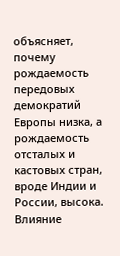объясняет, почему рождаемость передовых демократий Европы низка, а рождаемость отсталых и кастовых стран, вроде Индии и России, высока. Влияние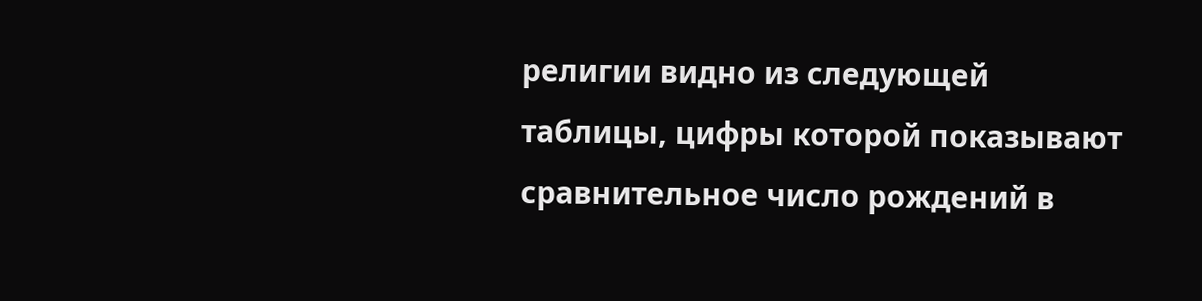религии видно из следующей таблицы, цифры которой показывают сравнительное число рождений в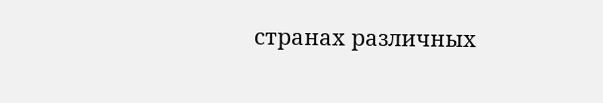странах различных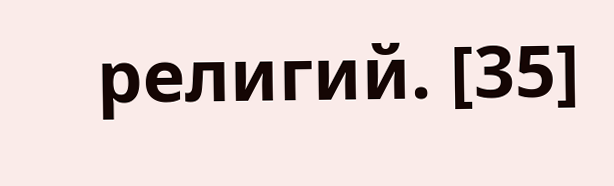религий. [35]